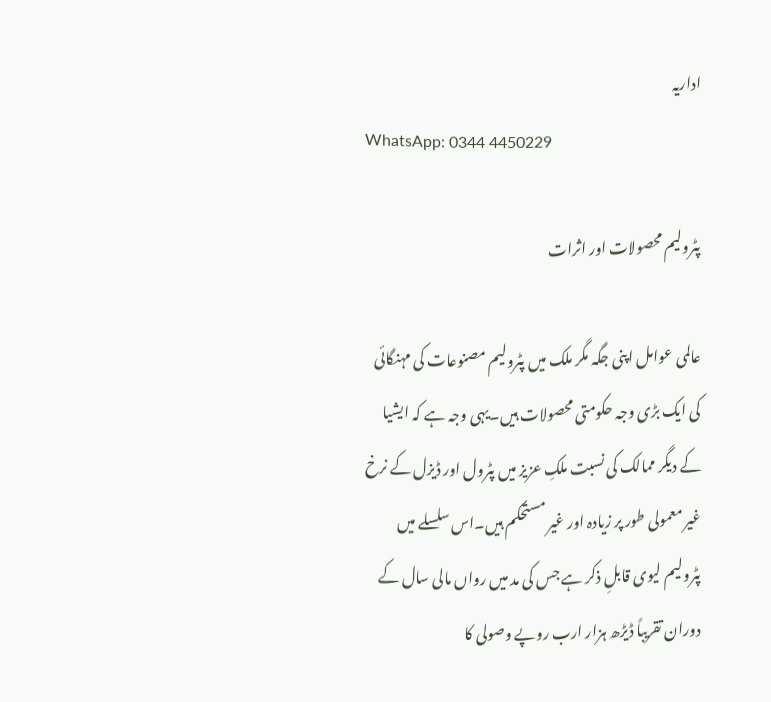اداریہ
WhatsApp: 0344 4450229

پٹرولیم محصولات اور اثرات

عالمی عوامل اپنی جگہ مگر ملک میں پٹرولیم مصنوعات کی مہنگائی کی ایک بڑی وجہ حکومتی محصولات ہیں۔یہی وجہ ہے کہ ایشیا کے دیگر ممالک کی نسبت ملکِ عزیز میں پٹرول اور ڈیزل کے نرخ غیر معمولی طور پر زیادہ اور غیر مستحکم ہیں۔اس سلسلے میں پٹرولیم لیوی قابلِ ذکر ہے جس کی مد میں رواں مالی سال کے دوران تقریباً ڈیڑھ ہزار ارب روپے وصولی کا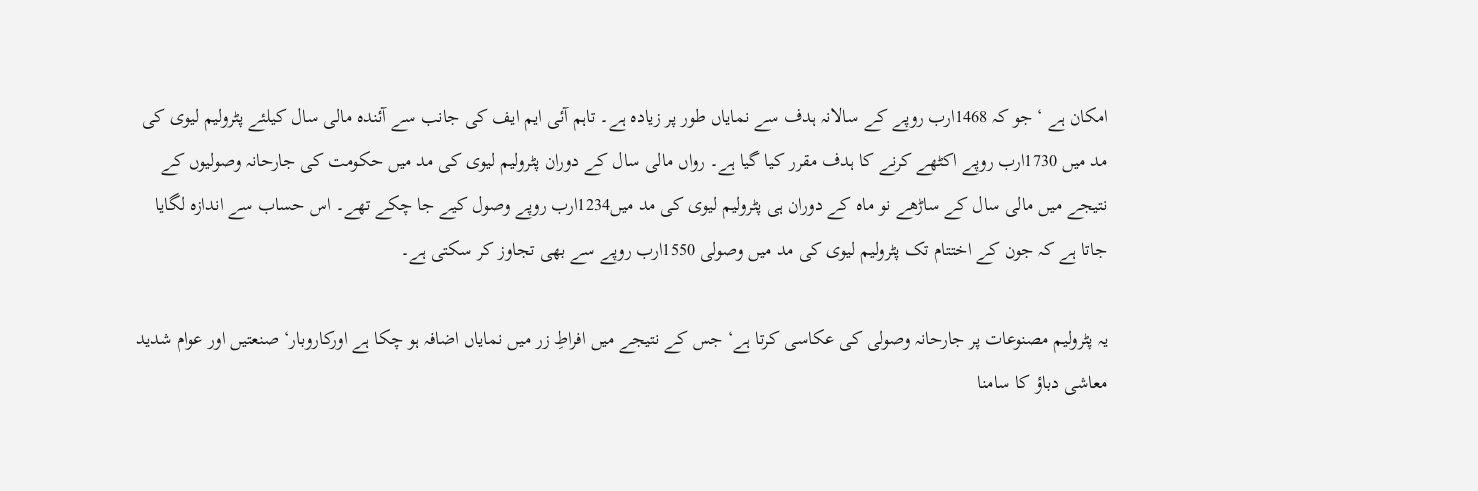امکان ہے ‘ جو کہ 1468ارب روپے کے سالانہ ہدف سے نمایاں طور پر زیادہ ہے۔ تاہم آئی ایم ایف کی جانب سے آئندہ مالی سال کیلئے پٹرولیم لیوی کی مد میں 1730ارب روپے اکٹھے کرنے کا ہدف مقرر کیا گیا ہے۔ رواں مالی سال کے دوران پٹرولیم لیوی کی مد میں حکومت کی جارحانہ وصولیوں کے نتیجے میں مالی سال کے ساڑھے نو ماہ کے دوران ہی پٹرولیم لیوی کی مد میں1234ارب روپے وصول کیے جا چکے تھے۔ اس حساب سے اندازہ لگایا جاتا ہے کہ جون کے اختتام تک پٹرولیم لیوی کی مد میں وصولی 1550ارب روپے سے بھی تجاوز کر سکتی ہے۔

یہ پٹرولیم مصنوعات پر جارحانہ وصولی کی عکاسی کرتا ہے‘ جس کے نتیجے میں افراطِ زر میں نمایاں اضافہ ہو چکا ہے اورکاروبار‘ صنعتیں اور عوام شدید معاشی دباؤ کا سامنا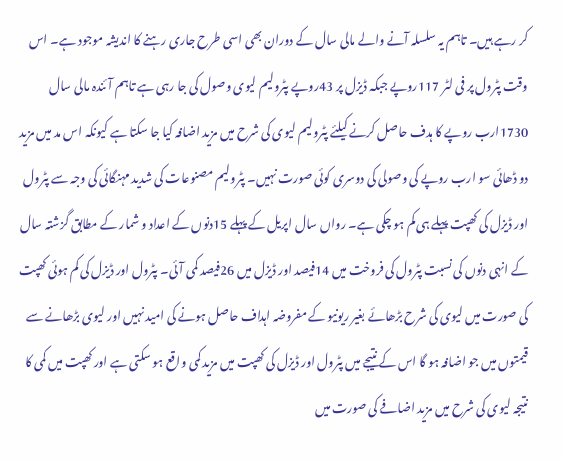کر رہے ہیں۔ تاہم یہ سلسلہ آنے والے مالی سال کے دوران بھی اسی طرح جاری رہنے کا اندیشہ موجود ہے۔ اس وقت پٹرول پر فی لٹر 117روپے جبکہ ڈیزل پر 43روپے پٹرولیم لیوی وصول کی جا رہی ہے تاہم آئندہ مالی سال 1730ارب روپے کا ہدف حاصل کرنے کیلئے پٹرولیم لیوی کی شرح میں مزید اضافہ کیا جا سکتا ہے کیونکہ اس مد میں مزید دو ڈھائی سو ارب روپے کی وصولی کی دوسری کوئی صورت نہیں۔ پٹرولیم مصنوعات کی شدید مہنگائی کی وجہ سے پٹرول اور ڈیزل کی کھپت پہلے ہی کم ہو چکی ہے۔ رواں سال اپریل کے پہلے 15دنوں کے اعداد و شمار کے مطابق گزشتہ سال کے انہی دنوں کی نسبت پٹرول کی فروخت میں 14فیصد اور ڈیزل میں 26فیصد کمی آئی۔ پٹرول اور ڈیزل کی کم ہوئی کھپت کی صورت میں لیوی کی شرح بڑھائے بغیر ریونیو کے مفروضہ اہداف حاصل ہونے کی امید نہیں اور لیوی بڑھانے سے قیمتوں میں جو اضافہ ہو گا اس کے نتیجے میں پٹرول اور ڈیزل کی کھپت میں مزید کمی واقع ہو سکتی ہے اور کھپت میں کمی کا نتیجہ لیوی کی شرح میں مزید اضافے کی صورت میں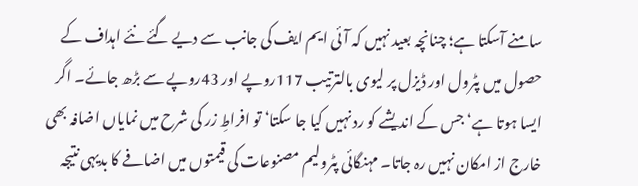سامنے آسکتا ہے؛ چنانچہ بعید نہیں کہ آئی ایم ایف کی جانب سے دیے گئے نئے اہداف کے حصول میں پٹرول اور ڈیزل پر لیوی بالترتیب 117روپے اور 43روپے سے بڑھ جائے۔ اگر ایسا ہوتا ہے‘ جس کے اندیشے کو رد نہیں کیا جا سکتا‘ تو افراطِ زر کی شرح میں نمایاں اضافہ بھی خارج از امکان نہیں رہ جاتا۔ مہنگائی پٹرولیم مصنوعات کی قیمتوں میں اضافے کا بدیہی نتیجہ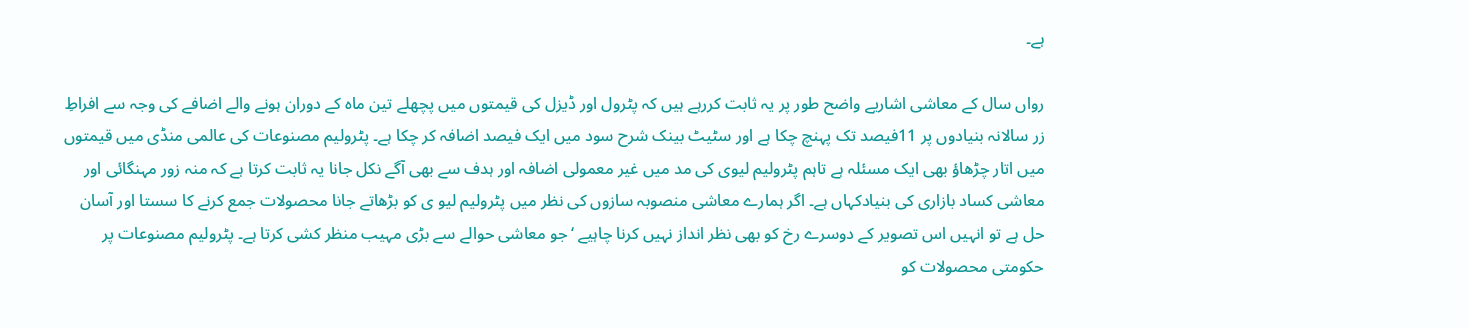ہے۔

رواں سال کے معاشی اشاریے واضح طور پر یہ ثابت کررہے ہیں کہ پٹرول اور ڈیزل کی قیمتوں میں پچھلے تین ماہ کے دوران ہونے والے اضافے کی وجہ سے افراطِ زر سالانہ بنیادوں پر 11فیصد تک پہنچ چکا ہے اور سٹیٹ بینک شرح سود میں ایک فیصد اضافہ کر چکا ہے۔ پٹرولیم مصنوعات کی عالمی منڈی میں قیمتوں میں اتار چڑھاؤ بھی ایک مسئلہ ہے تاہم پٹرولیم لیوی کی مد میں غیر معمولی اضافہ اور ہدف سے بھی آگے نکل جانا یہ ثابت کرتا ہے کہ منہ زور مہنگائی اور معاشی کساد بازاری کی بنیادکہاں ہے۔ اگر ہمارے معاشی منصوبہ سازوں کی نظر میں پٹرولیم لیو ی کو بڑھاتے جانا محصولات جمع کرنے کا سستا اور آسان حل ہے تو انہیں اس تصویر کے دوسرے رخ کو بھی نظر انداز نہیں کرنا چاہیے ‘جو معاشی حوالے سے بڑی مہیب منظر کشی کرتا ہے۔ پٹرولیم مصنوعات پر حکومتی محصولات کو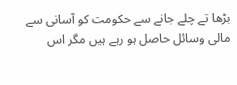بڑھا تے چلے جانے سے حکومت کو آسانی سے مالی وسائل حاصل ہو رہے ہیں مگر اس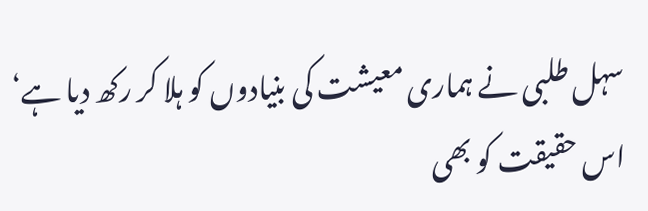سہل طلبی نے ہماری معیشت کی بنیادوں کو ہلا کر رکھ دیا ہے‘ اس حقیقت کو بھی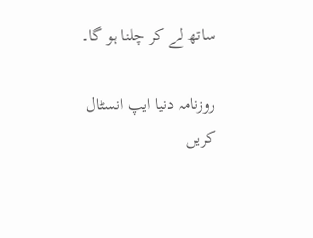ساتھ لے کر چلنا ہو گا۔

روزنامہ دنیا ایپ انسٹال کریں